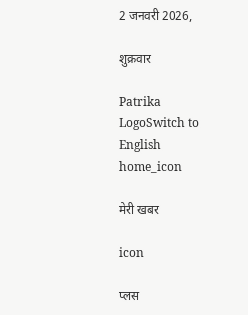2 जनवरी 2026,

शुक्रवार

Patrika LogoSwitch to English
home_icon

मेरी खबर

icon

प्लस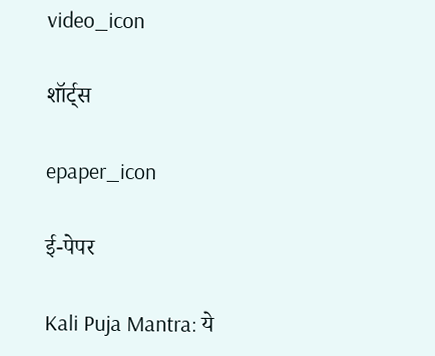video_icon

शॉर्ट्स

epaper_icon

ई-पेपर

Kali Puja Mantra: ये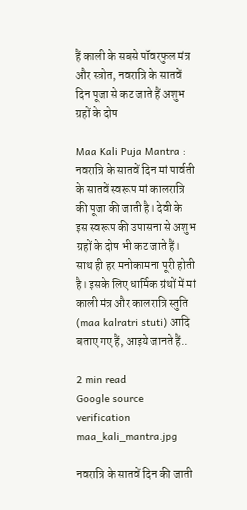हैं काली के सबसे पॉवरफुल मंत्र और स्त्रोत, नवरात्रि के सातवें दिन पूजा से कट जाते हैं अशुभ ग्रहों के दोष

Maa Kali Puja Mantra : नवरात्रि के सातवें दिन मां पार्वती के सातवें स्वरूप मां कालरात्रि की पूजा की जाती है। देवी के इस स्वरूप की उपासना से अशुभ ग्रहों के दोष भी कट जाते हैं। साथ ही हर मनोकामना पूरी होती है। इसके लिए धार्मिक ग्रंथों में मां काली मंत्र और कालरात्रि स्तुति (maa kalratri stuti) आदि बताए गए हैं, आइये जानते हैं..

2 min read
Google source verification
maa_kali_mantra.jpg

नवरात्रि के सातवें दिन की जाती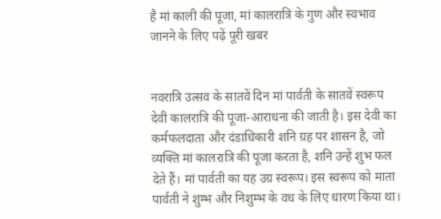है मां काली की पूजा, मां कालरात्रि के गुण और स्वभाव जानने के लिए पढ़ें पूरी खबर


नवरात्रि उत्सव के सातवें दिन मां पार्वती के सातवें स्वरूप देवी कालरात्रि की पूजा-आराधना की जाती है। इस देवी का कर्मफलदाता और दंडाधिकारी शनि ग्रह पर शासन है, जो व्यक्ति मां कालरात्रि की पूजा करता है, शनि उन्हें शुभ फल देते हैं। मां पार्वती का यह उग्र स्वरूप। इस स्वरूप को माता पार्वती ने शुम्भ और निशुम्भ के वध के लिए धारण किया था।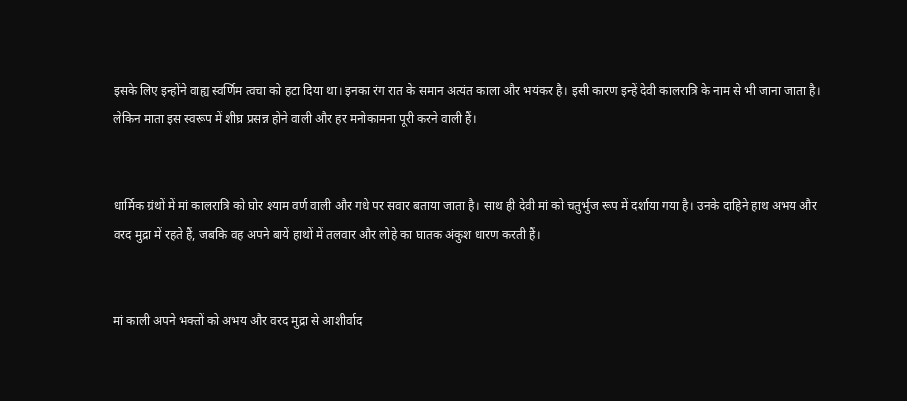इसके लिए इन्होंने वाह्य स्वर्णिम त्वचा को हटा दिया था। इनका रंग रात के समान अत्यंत काला और भयंकर है। इसी कारण इन्हें देवी कालरात्रि के नाम से भी जाना जाता है। लेकिन माता इस स्वरूप में शीघ्र प्रसन्न होने वाली और हर मनोकामना पूरी करने वाली हैं।


धार्मिक ग्रंथों में मां कालरात्रि को घोर श्याम वर्ण वाली और गधे पर सवार बताया जाता है। साथ ही देवी मां को चतुर्भुज रूप में दर्शाया गया है। उनके दाहिने हाथ अभय और वरद मुद्रा में रहते हैं, जबकि वह अपने बायें हाथों में तलवार और लोहे का घातक अंकुश धारण करती हैं।


मां काली अपने भक्तों को अभय और वरद मुद्रा से आशीर्वाद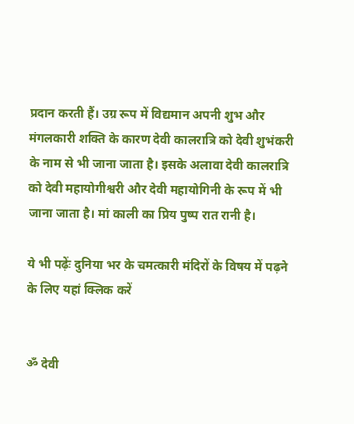प्रदान करती हैं। उग्र रूप में विद्यमान अपनी शुभ और मंगलकारी शक्ति के कारण देवी कालरात्रि को देवी शुभंकरी के नाम से भी जाना जाता है। इसके अलावा देवी कालरात्रि को देवी महायोगीश्वरी और देवी महायोगिनी के रूप में भी जाना जाता है। मां काली का प्रिय पुष्प रात रानी है।

ये भी पढ़ेंः दुनिया भर के चमत्कारी मंदिरों के विषय में पढ़ने के लिए यहां क्लिक करें


ॐ देवी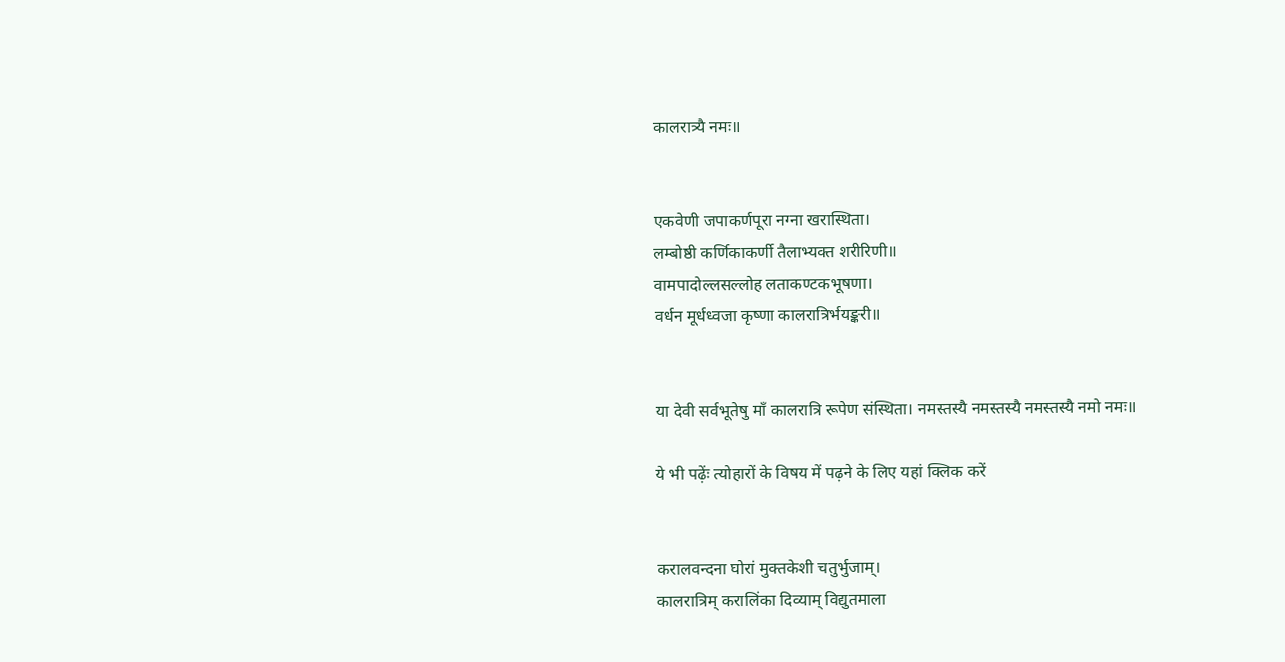कालरात्र्यै नमः॥


एकवेणी जपाकर्णपूरा नग्ना खरास्थिता।
लम्बोष्ठी कर्णिकाकर्णी तैलाभ्यक्त शरीरिणी॥
वामपादोल्लसल्लोह लताकण्टकभूषणा।
वर्धन मूर्धध्वजा कृष्णा कालरात्रिर्भयङ्करी॥


या देवी सर्वभूतेषु माँ कालरात्रि रूपेण संस्थिता। नमस्तस्यै नमस्तस्यै नमस्तस्यै नमो नमः॥

ये भी पढ़ेंः त्योहारों के विषय में पढ़ने के लिए यहां क्लिक करें


करालवन्दना घोरां मुक्तकेशी चतुर्भुजाम्।
कालरात्रिम् करालिंका दिव्याम् विद्युतमाला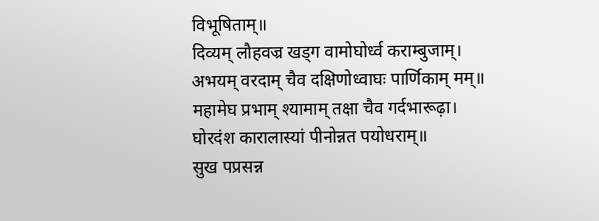विभूषिताम्॥
दिव्यम् लौहवज्र खड्ग वामोघोर्ध्व कराम्बुजाम्।
अभयम् वरदाम् चैव दक्षिणोध्वाघः पार्णिकाम् मम्॥
महामेघ प्रभाम् श्यामाम् तक्षा चैव गर्दभारूढ़ा।
घोरदंश कारालास्यां पीनोन्नत पयोधराम्॥
सुख पप्रसन्न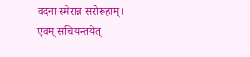वदना स्मेरान्न सरोरूहाम्।
एवम् सचियन्तयेत्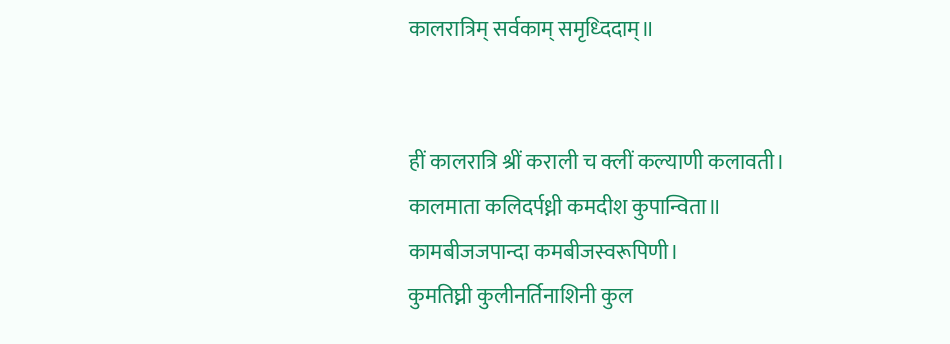कालरात्रिम् सर्वकाम् समृध्दिदाम्॥


हीं कालरात्रि श्रीं कराली च क्लीं कल्याणी कलावती।
कालमाता कलिदर्पध्नी कमदीश कुपान्विता॥
कामबीजजपान्दा कमबीजस्वरूपिणी।
कुमतिघ्नी कुलीनर्तिनाशिनी कुल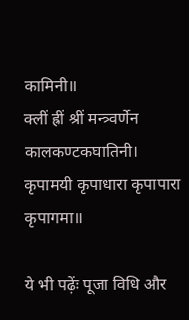कामिनी॥
क्लीं ह्रीं श्रीं मन्त्र्वर्णेन कालकण्टकघातिनी।
कृपामयी कृपाधारा कृपापारा कृपागमा॥

ये भी पढ़ेंः पूजा विधि और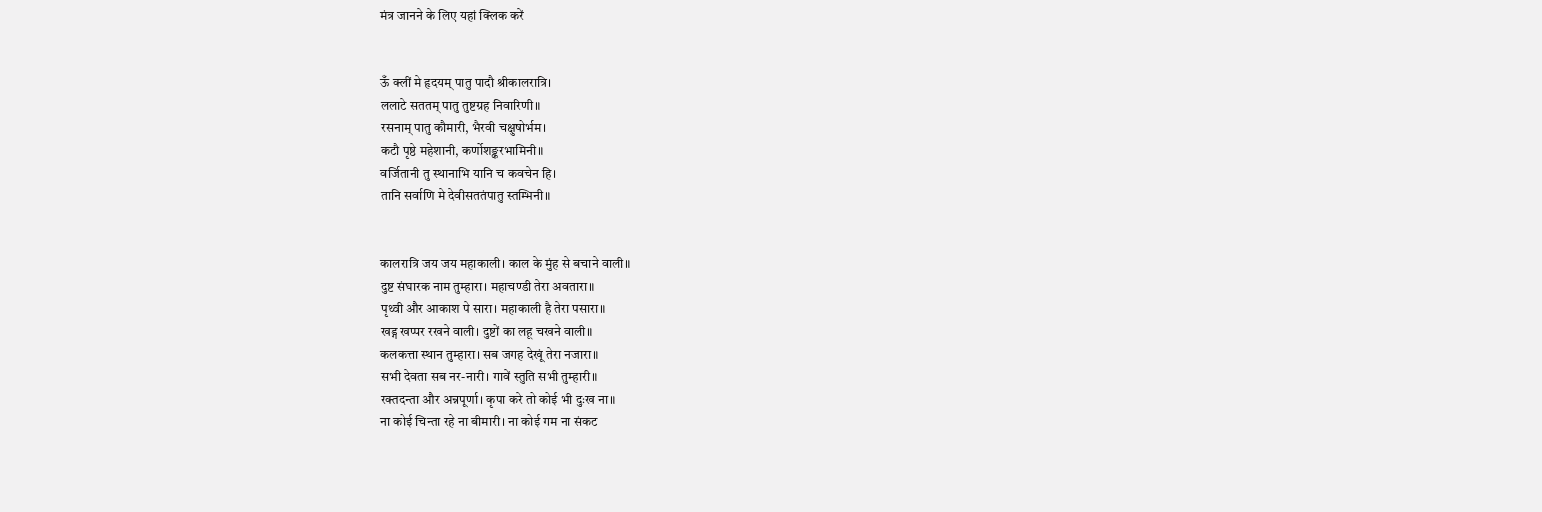मंत्र जानने के लिए यहां क्लिक करें


ऊँ क्लीं मे हृदयम् पातु पादौ श्रीकालरात्रि।
ललाटे सततम् पातु तुष्टग्रह निवारिणी॥
रसनाम् पातु कौमारी, भैरवी चक्षुषोर्भम।
कटौ पृष्ठे महेशानी, कर्णोशङ्करभामिनी॥
वर्जितानी तु स्थानाभि यानि च कवचेन हि।
तानि सर्वाणि मे देवीसततंपातु स्तम्भिनी॥


कालरात्रि जय जय महाकाली। काल के मुंह से बचाने वाली॥
दुष्ट संघारक नाम तुम्हारा। महाचण्डी तेरा अवतारा॥
पृथ्वी और आकाश पे सारा। महाकाली है तेरा पसारा॥
खड्ग खप्पर रखने वाली। दुष्टों का लहू चखने वाली॥
कलकत्ता स्थान तुम्हारा। सब जगह देखूं तेरा नजारा॥
सभी देवता सब नर-नारी। गावें स्तुति सभी तुम्हारी॥
रक्तदन्ता और अन्नपूर्णा। कृपा करे तो कोई भी दुःख ना॥
ना कोई चिन्ता रहे ना बीमारी। ना कोई गम ना संकट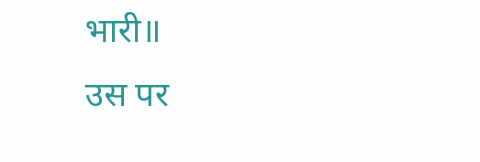भारी॥
उस पर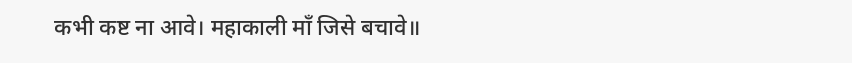कभी कष्ट ना आवे। महाकाली माँ जिसे बचावे॥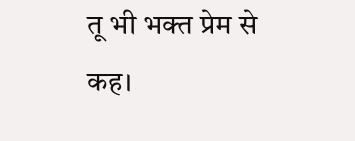तू भी भक्त प्रेम से कह।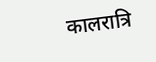कालरात्रि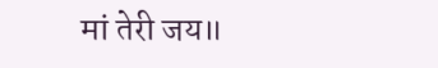मां तेरी जय॥